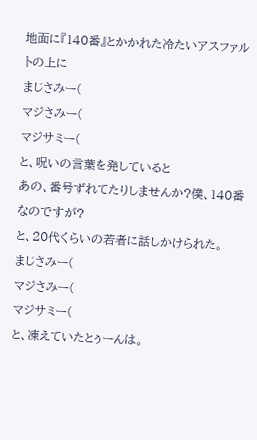地面に『140番』とかかれた冷たいアスファルトの上に
まじさみー(
マジさみー(
マジサミー(
と、呪いの言葉を発していると
あの、番号ずれてたりしませんか?僕、140番なのですが?
と、20代くらいの若者に話しかけられた。
まじさみー(
マジさみー(
マジサミー(
と、凍えていたとぅーんは。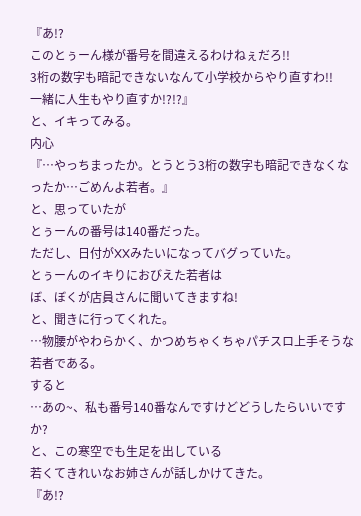『あ!?
このとぅーん様が番号を間違えるわけねぇだろ!!
3桁の数字も暗記できないなんて小学校からやり直すわ!!
一緒に人生もやり直すか!?!?』
と、イキってみる。
内心
『…やっちまったか。とうとう3桁の数字も暗記できなくなったか…ごめんよ若者。』
と、思っていたが
とぅーんの番号は140番だった。
ただし、日付がXXみたいになってバグっていた。
とぅーんのイキりにおびえた若者は
ぼ、ぼくが店員さんに聞いてきますね!
と、聞きに行ってくれた。
…物腰がやわらかく、かつめちゃくちゃパチスロ上手そうな若者である。
すると
…あの~、私も番号140番なんですけどどうしたらいいですか?
と、この寒空でも生足を出している
若くてきれいなお姉さんが話しかけてきた。
『あ!?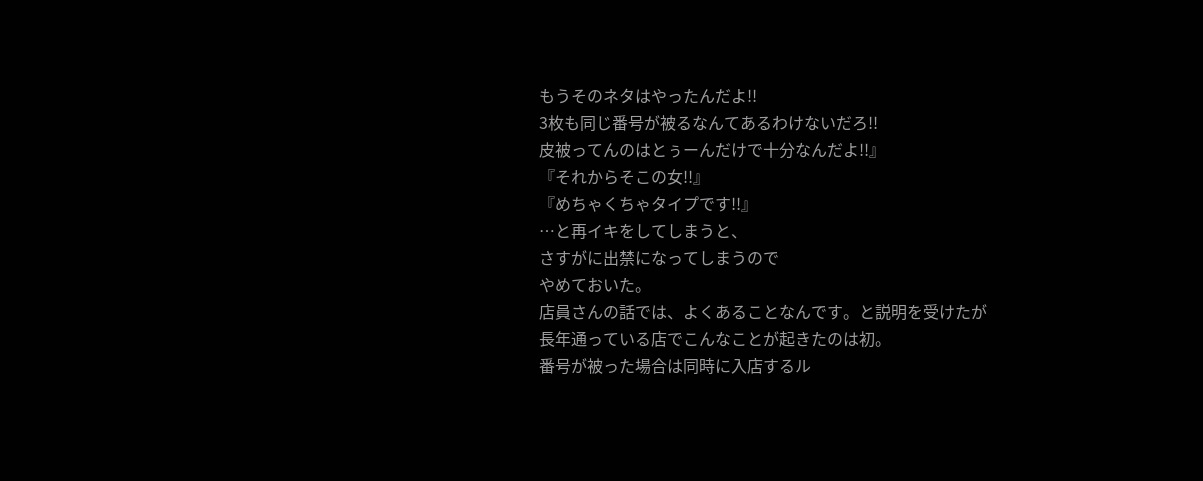もうそのネタはやったんだよ!!
3枚も同じ番号が被るなんてあるわけないだろ!!
皮被ってんのはとぅーんだけで十分なんだよ!!』
『それからそこの女!!』
『めちゃくちゃタイプです!!』
…と再イキをしてしまうと、
さすがに出禁になってしまうので
やめておいた。
店員さんの話では、よくあることなんです。と説明を受けたが
長年通っている店でこんなことが起きたのは初。
番号が被った場合は同時に入店するル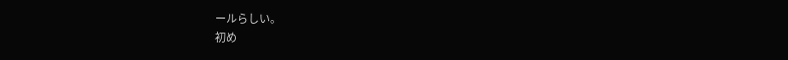ールらしい。
初め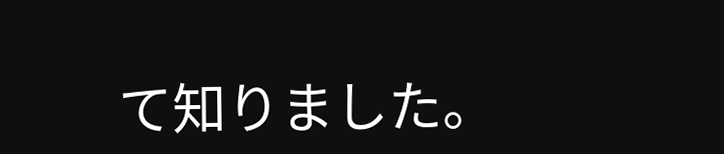て知りました。